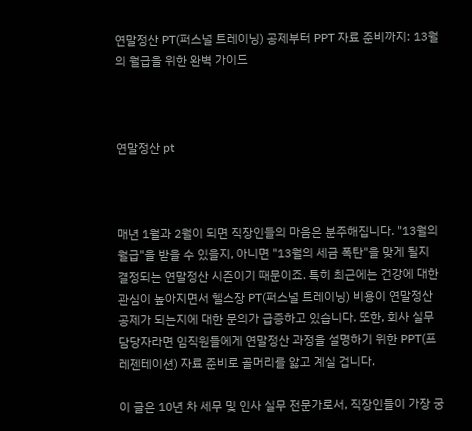연말정산 PT(퍼스널 트레이닝) 공제부터 PPT 자료 준비까지: 13월의 월급을 위한 완벽 가이드



연말정산 pt



매년 1월과 2월이 되면 직장인들의 마음은 분주해집니다. "13월의 월급"을 받을 수 있을지, 아니면 "13월의 세금 폭탄"을 맞게 될지 결정되는 연말정산 시즌이기 때문이죠. 특히 최근에는 건강에 대한 관심이 높아지면서 헬스장 PT(퍼스널 트레이닝) 비용이 연말정산 공제가 되는지에 대한 문의가 급증하고 있습니다. 또한, 회사 실무 담당자라면 임직원들에게 연말정산 과정을 설명하기 위한 PPT(프레젠테이션) 자료 준비로 골머리를 앓고 계실 겁니다.

이 글은 10년 차 세무 및 인사 실무 전문가로서, 직장인들이 가장 궁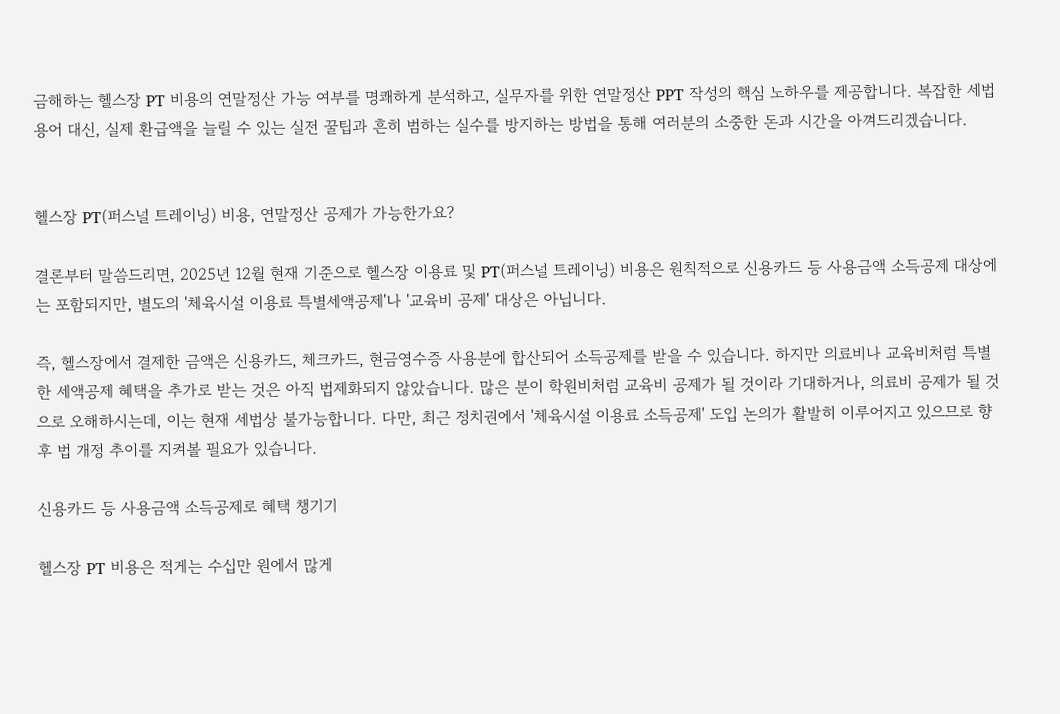금해하는 헬스장 PT 비용의 연말정산 가능 여부를 명쾌하게 분석하고, 실무자를 위한 연말정산 PPT 작성의 핵심 노하우를 제공합니다. 복잡한 세법 용어 대신, 실제 환급액을 늘릴 수 있는 실전 꿀팁과 흔히 범하는 실수를 방지하는 방법을 통해 여러분의 소중한 돈과 시간을 아껴드리겠습니다.


헬스장 PT(퍼스널 트레이닝) 비용, 연말정산 공제가 가능한가요?

결론부터 말씀드리면, 2025년 12월 현재 기준으로 헬스장 이용료 및 PT(퍼스널 트레이닝) 비용은 원칙적으로 신용카드 등 사용금액 소득공제 대상에는 포함되지만, 별도의 '체육시설 이용료 특별세액공제'나 '교육비 공제' 대상은 아닙니다.

즉, 헬스장에서 결제한 금액은 신용카드, 체크카드, 현금영수증 사용분에 합산되어 소득공제를 받을 수 있습니다. 하지만 의료비나 교육비처럼 특별한 세액공제 혜택을 추가로 받는 것은 아직 법제화되지 않았습니다. 많은 분이 학원비처럼 교육비 공제가 될 것이라 기대하거나, 의료비 공제가 될 것으로 오해하시는데, 이는 현재 세법상 불가능합니다. 다만, 최근 정치권에서 '체육시설 이용료 소득공제' 도입 논의가 활발히 이루어지고 있으므로 향후 법 개정 추이를 지켜볼 필요가 있습니다.

신용카드 등 사용금액 소득공제로 혜택 챙기기

헬스장 PT 비용은 적게는 수십만 원에서 많게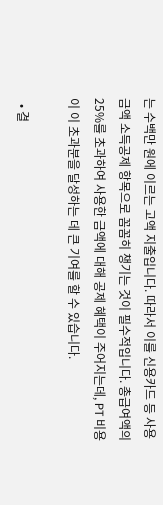는 수백만 원에 이르는 고액 지출입니다. 따라서 이를 신용카드 등 사용금액 소득공제 항목으로 꼼꼼히 챙기는 것이 필수적입니다. 총급여액의 25%를 초과하여 사용한 금액에 대해 공제 혜택이 주어지는데, PT 비용이 이 초과분을 달성하는 데 큰 기여를 할 수 있습니다.

  • 결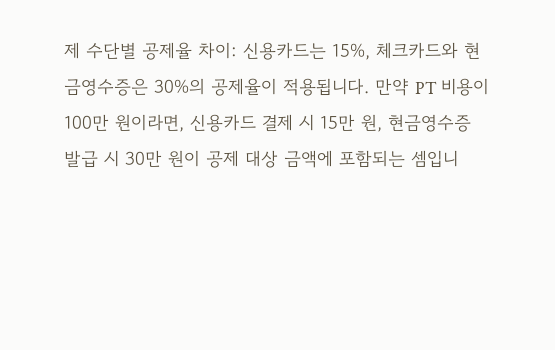제 수단별 공제율 차이: 신용카드는 15%, 체크카드와 현금영수증은 30%의 공제율이 적용됩니다. 만약 PT 비용이 100만 원이라면, 신용카드 결제 시 15만 원, 현금영수증 발급 시 30만 원이 공제 대상 금액에 포함되는 셈입니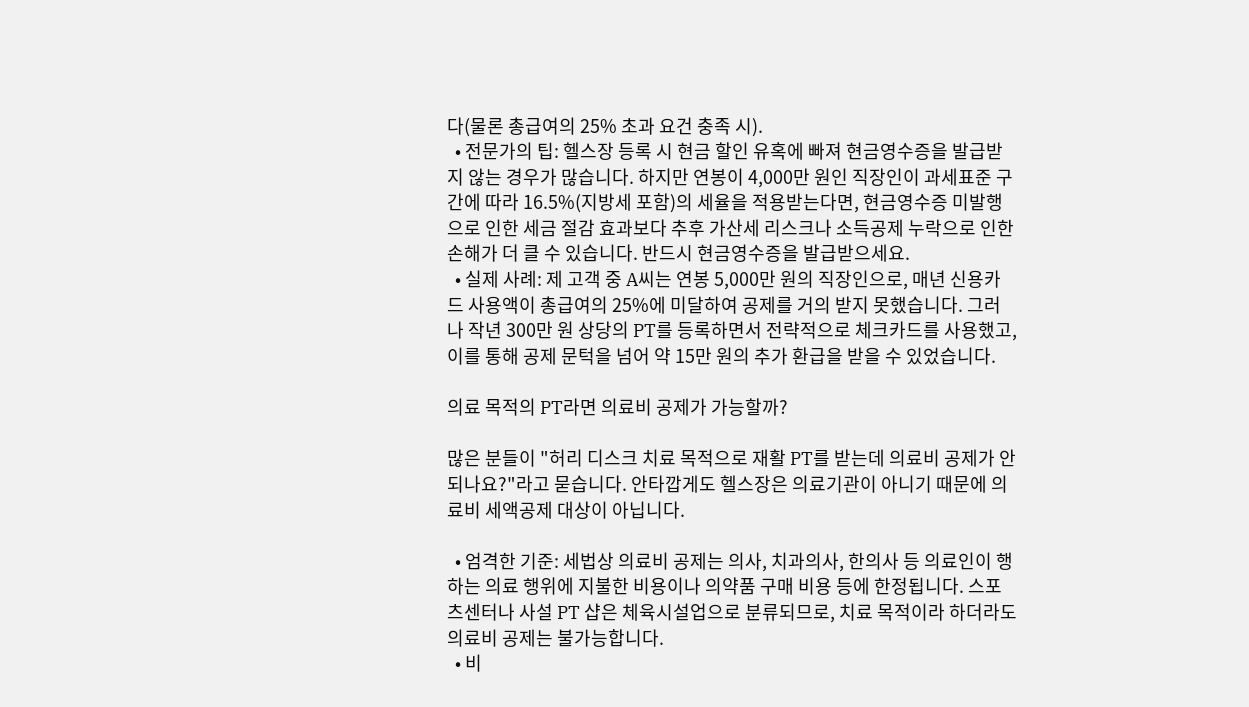다(물론 총급여의 25% 초과 요건 충족 시).
  • 전문가의 팁: 헬스장 등록 시 현금 할인 유혹에 빠져 현금영수증을 발급받지 않는 경우가 많습니다. 하지만 연봉이 4,000만 원인 직장인이 과세표준 구간에 따라 16.5%(지방세 포함)의 세율을 적용받는다면, 현금영수증 미발행으로 인한 세금 절감 효과보다 추후 가산세 리스크나 소득공제 누락으로 인한 손해가 더 클 수 있습니다. 반드시 현금영수증을 발급받으세요.
  • 실제 사례: 제 고객 중 A씨는 연봉 5,000만 원의 직장인으로, 매년 신용카드 사용액이 총급여의 25%에 미달하여 공제를 거의 받지 못했습니다. 그러나 작년 300만 원 상당의 PT를 등록하면서 전략적으로 체크카드를 사용했고, 이를 통해 공제 문턱을 넘어 약 15만 원의 추가 환급을 받을 수 있었습니다.

의료 목적의 PT라면 의료비 공제가 가능할까?

많은 분들이 "허리 디스크 치료 목적으로 재활 PT를 받는데 의료비 공제가 안 되나요?"라고 묻습니다. 안타깝게도 헬스장은 의료기관이 아니기 때문에 의료비 세액공제 대상이 아닙니다.

  • 엄격한 기준: 세법상 의료비 공제는 의사, 치과의사, 한의사 등 의료인이 행하는 의료 행위에 지불한 비용이나 의약품 구매 비용 등에 한정됩니다. 스포츠센터나 사설 PT 샵은 체육시설업으로 분류되므로, 치료 목적이라 하더라도 의료비 공제는 불가능합니다.
  • 비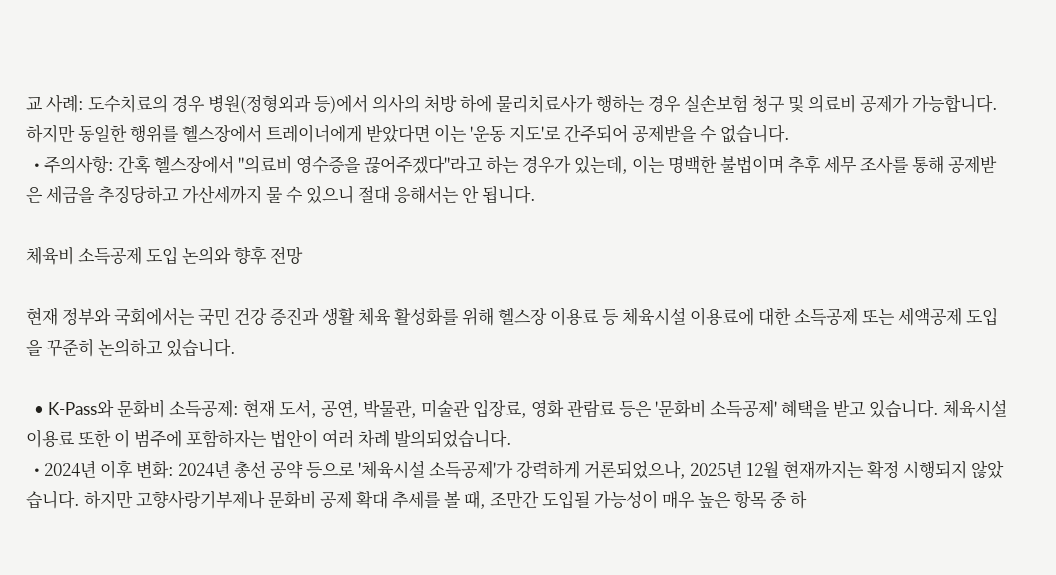교 사례: 도수치료의 경우 병원(정형외과 등)에서 의사의 처방 하에 물리치료사가 행하는 경우 실손보험 청구 및 의료비 공제가 가능합니다. 하지만 동일한 행위를 헬스장에서 트레이너에게 받았다면 이는 '운동 지도'로 간주되어 공제받을 수 없습니다.
  • 주의사항: 간혹 헬스장에서 "의료비 영수증을 끊어주겠다"라고 하는 경우가 있는데, 이는 명백한 불법이며 추후 세무 조사를 통해 공제받은 세금을 추징당하고 가산세까지 물 수 있으니 절대 응해서는 안 됩니다.

체육비 소득공제 도입 논의와 향후 전망

현재 정부와 국회에서는 국민 건강 증진과 생활 체육 활성화를 위해 헬스장 이용료 등 체육시설 이용료에 대한 소득공제 또는 세액공제 도입을 꾸준히 논의하고 있습니다.

  • K-Pass와 문화비 소득공제: 현재 도서, 공연, 박물관, 미술관 입장료, 영화 관람료 등은 '문화비 소득공제' 혜택을 받고 있습니다. 체육시설 이용료 또한 이 범주에 포함하자는 법안이 여러 차례 발의되었습니다.
  • 2024년 이후 변화: 2024년 총선 공약 등으로 '체육시설 소득공제'가 강력하게 거론되었으나, 2025년 12월 현재까지는 확정 시행되지 않았습니다. 하지만 고향사랑기부제나 문화비 공제 확대 추세를 볼 때, 조만간 도입될 가능성이 매우 높은 항목 중 하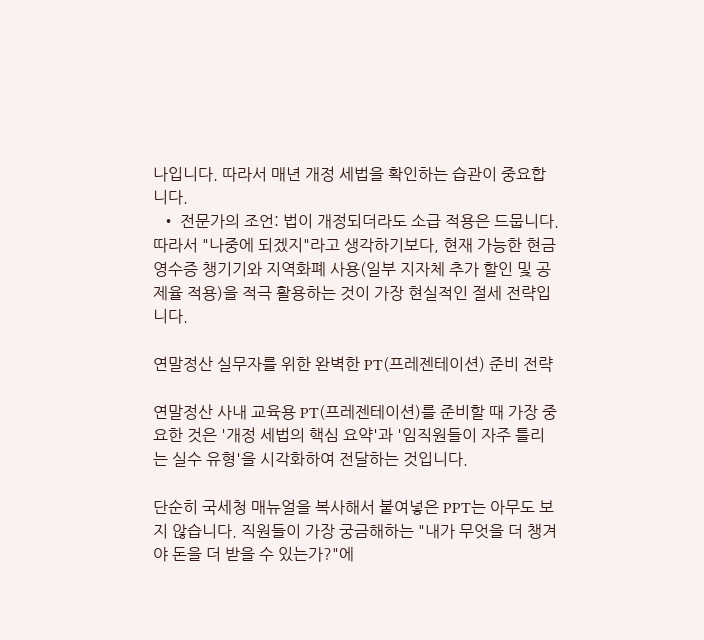나입니다. 따라서 매년 개정 세법을 확인하는 습관이 중요합니다.
  • 전문가의 조언: 법이 개정되더라도 소급 적용은 드뭅니다. 따라서 "나중에 되겠지"라고 생각하기보다, 현재 가능한 현금영수증 챙기기와 지역화폐 사용(일부 지자체 추가 할인 및 공제율 적용)을 적극 활용하는 것이 가장 현실적인 절세 전략입니다.

연말정산 실무자를 위한 완벽한 PT(프레젠테이션) 준비 전략

연말정산 사내 교육용 PT(프레젠테이션)를 준비할 때 가장 중요한 것은 '개정 세법의 핵심 요약'과 '임직원들이 자주 틀리는 실수 유형'을 시각화하여 전달하는 것입니다.

단순히 국세청 매뉴얼을 복사해서 붙여넣은 PPT는 아무도 보지 않습니다. 직원들이 가장 궁금해하는 "내가 무엇을 더 챙겨야 돈을 더 받을 수 있는가?"에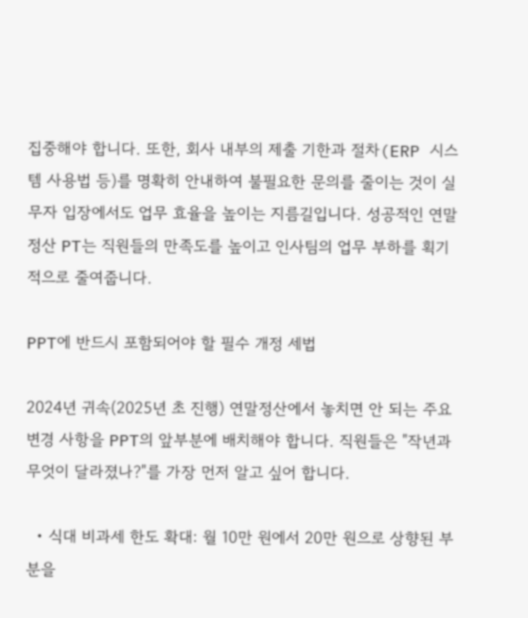집중해야 합니다. 또한, 회사 내부의 제출 기한과 절차(ERP 시스템 사용법 등)를 명확히 안내하여 불필요한 문의를 줄이는 것이 실무자 입장에서도 업무 효율을 높이는 지름길입니다. 성공적인 연말정산 PT는 직원들의 만족도를 높이고 인사팀의 업무 부하를 획기적으로 줄여줍니다.

PPT에 반드시 포함되어야 할 필수 개정 세법

2024년 귀속(2025년 초 진행) 연말정산에서 놓치면 안 되는 주요 변경 사항을 PPT의 앞부분에 배치해야 합니다. 직원들은 "작년과 무엇이 달라졌나?"를 가장 먼저 알고 싶어 합니다.

  • 식대 비과세 한도 확대: 월 10만 원에서 20만 원으로 상향된 부분을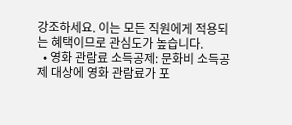강조하세요. 이는 모든 직원에게 적용되는 혜택이므로 관심도가 높습니다.
  • 영화 관람료 소득공제: 문화비 소득공제 대상에 영화 관람료가 포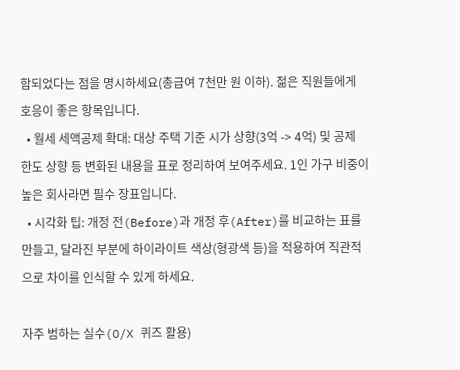함되었다는 점을 명시하세요(총급여 7천만 원 이하). 젊은 직원들에게 호응이 좋은 항목입니다.
  • 월세 세액공제 확대: 대상 주택 기준 시가 상향(3억 -> 4억) 및 공제 한도 상향 등 변화된 내용을 표로 정리하여 보여주세요. 1인 가구 비중이 높은 회사라면 필수 장표입니다.
  • 시각화 팁: 개정 전(Before)과 개정 후(After)를 비교하는 표를 만들고, 달라진 부분에 하이라이트 색상(형광색 등)을 적용하여 직관적으로 차이를 인식할 수 있게 하세요.

자주 범하는 실수(O/X 퀴즈 활용)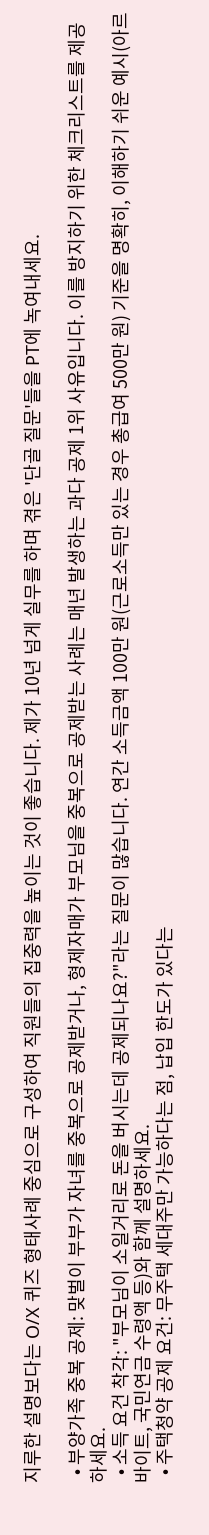지루한 설명보다는 O/X 퀴즈 형태사례 중심으로 구성하여 직원들의 집중력을 높이는 것이 좋습니다. 제가 10년 넘게 실무를 하며 겪은 '단골 질문'들을 PT에 녹여내세요.

  • 부양가족 중복 공제: 맞벌이 부부가 자녀를 중복으로 공제받거나, 형제자매가 부모님을 중복으로 공제받는 사례는 매년 발생하는 과다 공제 1위 사유입니다. 이를 방지하기 위한 체크리스트를 제공하세요.
  • 소득 요건 착각: "부모님이 소일거리로 돈을 버시는데 공제되나요?"라는 질문이 많습니다. 연간 소득금액 100만 원(근로소득만 있는 경우 총급여 500만 원) 기준을 명확히, 이해하기 쉬운 예시(아르바이트, 국민연금 수령액 등)와 함께 설명하세요.
  • 주택청약 공제 요건: 무주택 세대주만 가능하다는 점, 납입 한도가 있다는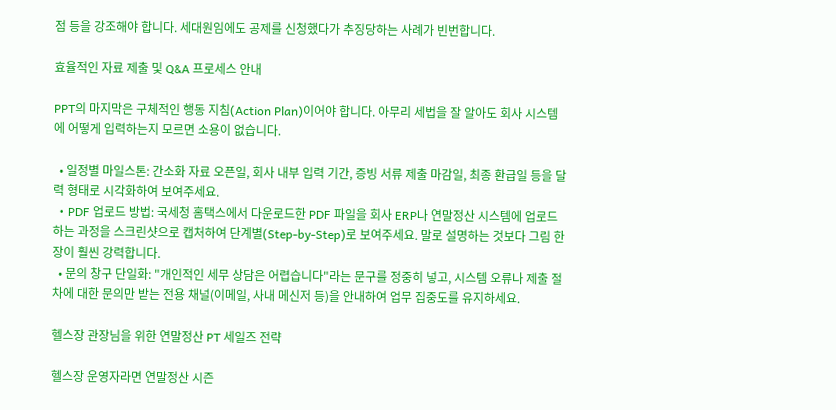점 등을 강조해야 합니다. 세대원임에도 공제를 신청했다가 추징당하는 사례가 빈번합니다.

효율적인 자료 제출 및 Q&A 프로세스 안내

PPT의 마지막은 구체적인 행동 지침(Action Plan)이어야 합니다. 아무리 세법을 잘 알아도 회사 시스템에 어떻게 입력하는지 모르면 소용이 없습니다.

  • 일정별 마일스톤: 간소화 자료 오픈일, 회사 내부 입력 기간, 증빙 서류 제출 마감일, 최종 환급일 등을 달력 형태로 시각화하여 보여주세요.
  • PDF 업로드 방법: 국세청 홈택스에서 다운로드한 PDF 파일을 회사 ERP나 연말정산 시스템에 업로드하는 과정을 스크린샷으로 캡처하여 단계별(Step-by-Step)로 보여주세요. 말로 설명하는 것보다 그림 한 장이 훨씬 강력합니다.
  • 문의 창구 단일화: "개인적인 세무 상담은 어렵습니다"라는 문구를 정중히 넣고, 시스템 오류나 제출 절차에 대한 문의만 받는 전용 채널(이메일, 사내 메신저 등)을 안내하여 업무 집중도를 유지하세요.

헬스장 관장님을 위한 연말정산 PT 세일즈 전략

헬스장 운영자라면 연말정산 시즌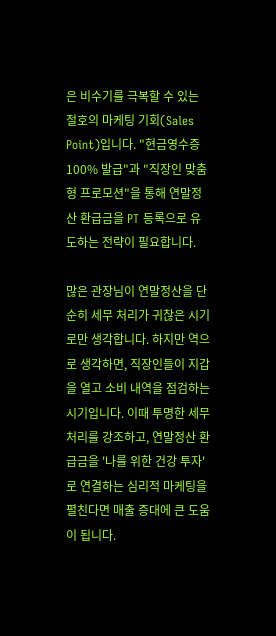은 비수기를 극복할 수 있는 절호의 마케팅 기회(Sales Point)입니다. "현금영수증 100% 발급"과 "직장인 맞춤형 프로모션"을 통해 연말정산 환급금을 PT 등록으로 유도하는 전략이 필요합니다.

많은 관장님이 연말정산을 단순히 세무 처리가 귀찮은 시기로만 생각합니다. 하지만 역으로 생각하면, 직장인들이 지갑을 열고 소비 내역을 점검하는 시기입니다. 이때 투명한 세무 처리를 강조하고, 연말정산 환급금을 '나를 위한 건강 투자'로 연결하는 심리적 마케팅을 펼친다면 매출 증대에 큰 도움이 됩니다.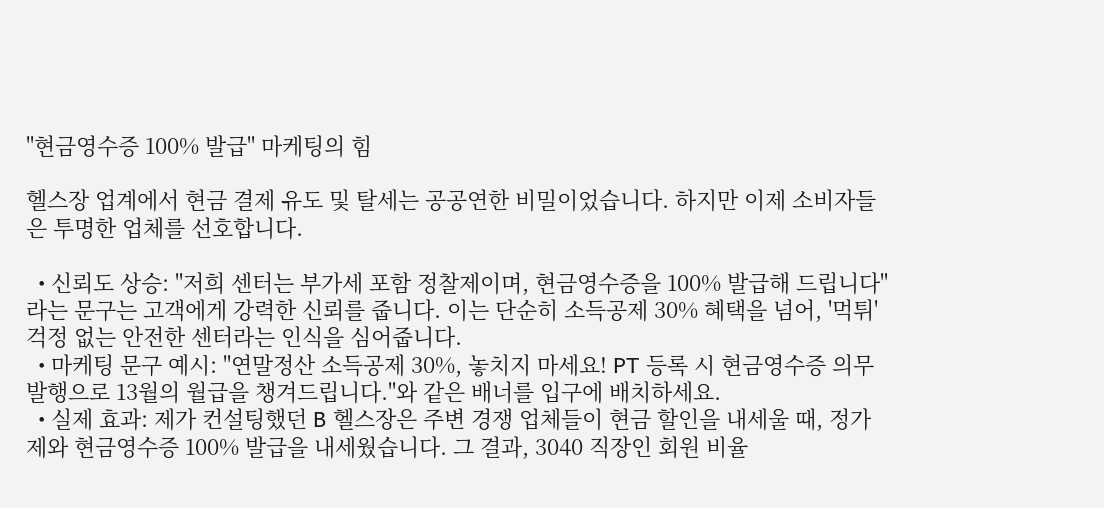"현금영수증 100% 발급" 마케팅의 힘

헬스장 업계에서 현금 결제 유도 및 탈세는 공공연한 비밀이었습니다. 하지만 이제 소비자들은 투명한 업체를 선호합니다.

  • 신뢰도 상승: "저희 센터는 부가세 포함 정찰제이며, 현금영수증을 100% 발급해 드립니다"라는 문구는 고객에게 강력한 신뢰를 줍니다. 이는 단순히 소득공제 30% 혜택을 넘어, '먹튀' 걱정 없는 안전한 센터라는 인식을 심어줍니다.
  • 마케팅 문구 예시: "연말정산 소득공제 30%, 놓치지 마세요! PT 등록 시 현금영수증 의무 발행으로 13월의 월급을 챙겨드립니다."와 같은 배너를 입구에 배치하세요.
  • 실제 효과: 제가 컨설팅했던 B 헬스장은 주변 경쟁 업체들이 현금 할인을 내세울 때, 정가제와 현금영수증 100% 발급을 내세웠습니다. 그 결과, 3040 직장인 회원 비율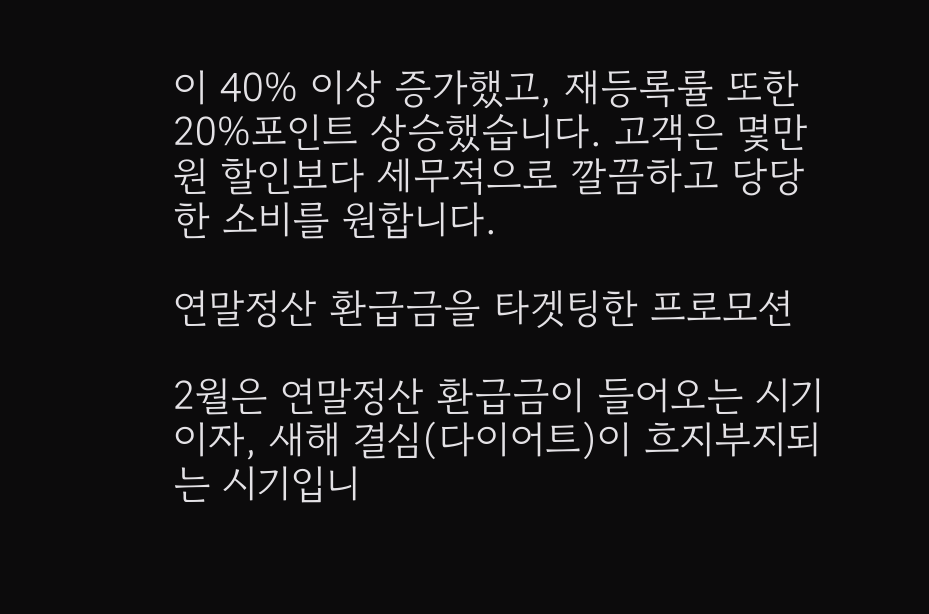이 40% 이상 증가했고, 재등록률 또한 20%포인트 상승했습니다. 고객은 몇만 원 할인보다 세무적으로 깔끔하고 당당한 소비를 원합니다.

연말정산 환급금을 타겟팅한 프로모션

2월은 연말정산 환급금이 들어오는 시기이자, 새해 결심(다이어트)이 흐지부지되는 시기입니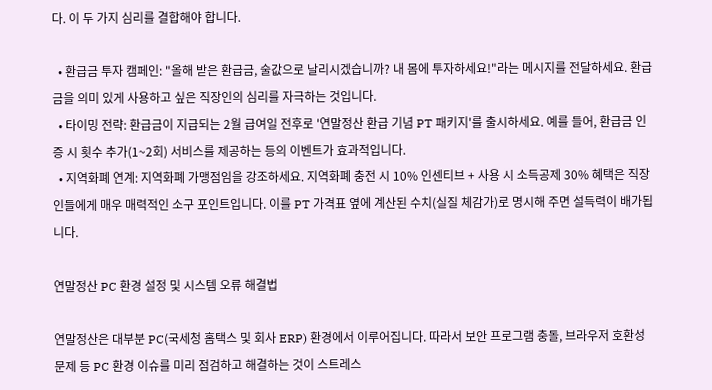다. 이 두 가지 심리를 결합해야 합니다.

  • 환급금 투자 캠페인: "올해 받은 환급금, 술값으로 날리시겠습니까? 내 몸에 투자하세요!"라는 메시지를 전달하세요. 환급금을 의미 있게 사용하고 싶은 직장인의 심리를 자극하는 것입니다.
  • 타이밍 전략: 환급금이 지급되는 2월 급여일 전후로 '연말정산 환급 기념 PT 패키지'를 출시하세요. 예를 들어, 환급금 인증 시 횟수 추가(1~2회) 서비스를 제공하는 등의 이벤트가 효과적입니다.
  • 지역화폐 연계: 지역화폐 가맹점임을 강조하세요. 지역화폐 충전 시 10% 인센티브 + 사용 시 소득공제 30% 혜택은 직장인들에게 매우 매력적인 소구 포인트입니다. 이를 PT 가격표 옆에 계산된 수치(실질 체감가)로 명시해 주면 설득력이 배가됩니다.

연말정산 PC 환경 설정 및 시스템 오류 해결법

연말정산은 대부분 PC(국세청 홈택스 및 회사 ERP) 환경에서 이루어집니다. 따라서 보안 프로그램 충돌, 브라우저 호환성 문제 등 PC 환경 이슈를 미리 점검하고 해결하는 것이 스트레스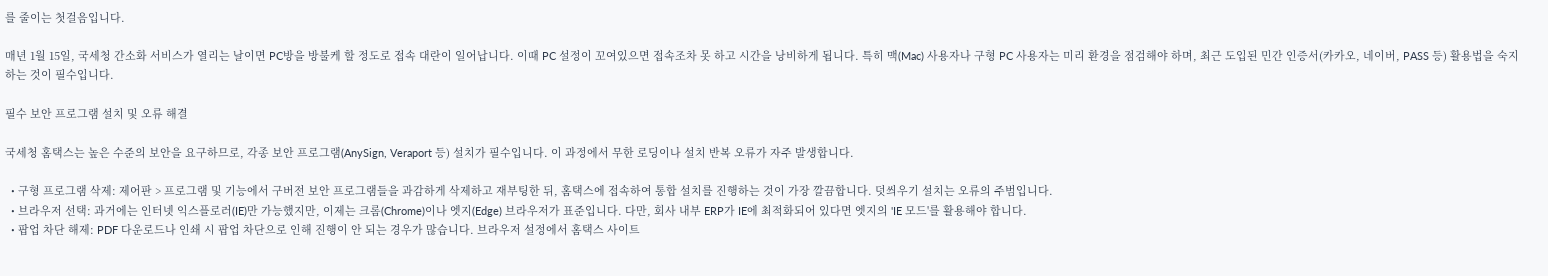를 줄이는 첫걸음입니다.

매년 1월 15일, 국세청 간소화 서비스가 열리는 날이면 PC방을 방불케 할 정도로 접속 대란이 일어납니다. 이때 PC 설정이 꼬여있으면 접속조차 못 하고 시간을 낭비하게 됩니다. 특히 맥(Mac) 사용자나 구형 PC 사용자는 미리 환경을 점검해야 하며, 최근 도입된 민간 인증서(카카오, 네이버, PASS 등) 활용법을 숙지하는 것이 필수입니다.

필수 보안 프로그램 설치 및 오류 해결

국세청 홈택스는 높은 수준의 보안을 요구하므로, 각종 보안 프로그램(AnySign, Veraport 등) 설치가 필수입니다. 이 과정에서 무한 로딩이나 설치 반복 오류가 자주 발생합니다.

  • 구형 프로그램 삭제: 제어판 > 프로그램 및 기능에서 구버전 보안 프로그램들을 과감하게 삭제하고 재부팅한 뒤, 홈택스에 접속하여 통합 설치를 진행하는 것이 가장 깔끔합니다. 덧씌우기 설치는 오류의 주범입니다.
  • 브라우저 선택: 과거에는 인터넷 익스플로러(IE)만 가능했지만, 이제는 크롬(Chrome)이나 엣지(Edge) 브라우저가 표준입니다. 다만, 회사 내부 ERP가 IE에 최적화되어 있다면 엣지의 'IE 모드'를 활용해야 합니다.
  • 팝업 차단 해제: PDF 다운로드나 인쇄 시 팝업 차단으로 인해 진행이 안 되는 경우가 많습니다. 브라우저 설정에서 홈택스 사이트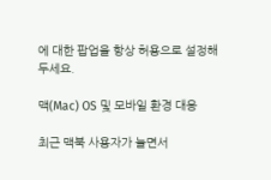에 대한 팝업을 항상 허용으로 설정해 두세요.

맥(Mac) OS 및 모바일 환경 대응

최근 맥북 사용자가 늘면서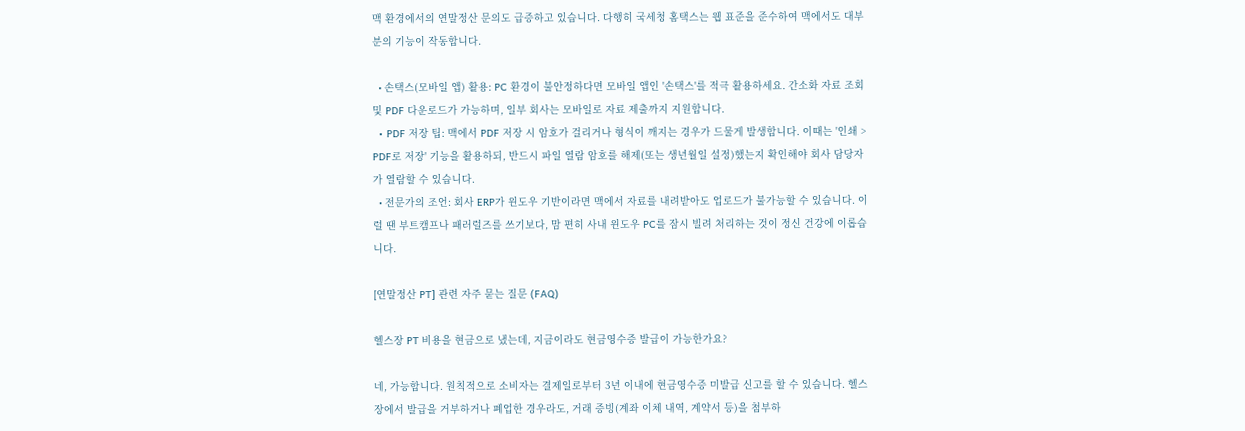맥 환경에서의 연말정산 문의도 급증하고 있습니다. 다행히 국세청 홈택스는 웹 표준을 준수하여 맥에서도 대부분의 기능이 작동합니다.

  • 손택스(모바일 앱) 활용: PC 환경이 불안정하다면 모바일 앱인 '손택스'를 적극 활용하세요. 간소화 자료 조회 및 PDF 다운로드가 가능하며, 일부 회사는 모바일로 자료 제출까지 지원합니다.
  • PDF 저장 팁: 맥에서 PDF 저장 시 암호가 걸리거나 형식이 깨지는 경우가 드물게 발생합니다. 이때는 '인쇄 > PDF로 저장' 기능을 활용하되, 반드시 파일 열람 암호를 해제(또는 생년월일 설정)했는지 확인해야 회사 담당자가 열람할 수 있습니다.
  • 전문가의 조언: 회사 ERP가 윈도우 기반이라면 맥에서 자료를 내려받아도 업로드가 불가능할 수 있습니다. 이럴 땐 부트캠프나 패러럴즈를 쓰기보다, 맘 편히 사내 윈도우 PC를 잠시 빌려 처리하는 것이 정신 건강에 이롭습니다.

[연말정산 PT] 관련 자주 묻는 질문 (FAQ)

헬스장 PT 비용을 현금으로 냈는데, 지금이라도 현금영수증 발급이 가능한가요?

네, 가능합니다. 원칙적으로 소비자는 결제일로부터 3년 이내에 현금영수증 미발급 신고를 할 수 있습니다. 헬스장에서 발급을 거부하거나 폐업한 경우라도, 거래 증빙(계좌 이체 내역, 계약서 등)을 첨부하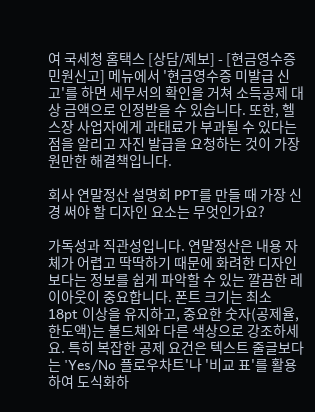여 국세청 홈택스 [상담/제보] - [현금영수증 민원신고] 메뉴에서 '현금영수증 미발급 신고'를 하면 세무서의 확인을 거쳐 소득공제 대상 금액으로 인정받을 수 있습니다. 또한, 헬스장 사업자에게 과태료가 부과될 수 있다는 점을 알리고 자진 발급을 요청하는 것이 가장 원만한 해결책입니다.

회사 연말정산 설명회 PPT를 만들 때 가장 신경 써야 할 디자인 요소는 무엇인가요?

가독성과 직관성입니다. 연말정산은 내용 자체가 어렵고 딱딱하기 때문에 화려한 디자인보다는 정보를 쉽게 파악할 수 있는 깔끔한 레이아웃이 중요합니다. 폰트 크기는 최소 18pt 이상을 유지하고, 중요한 숫자(공제율, 한도액)는 볼드체와 다른 색상으로 강조하세요. 특히 복잡한 공제 요건은 텍스트 줄글보다는 'Yes/No 플로우차트'나 '비교 표'를 활용하여 도식화하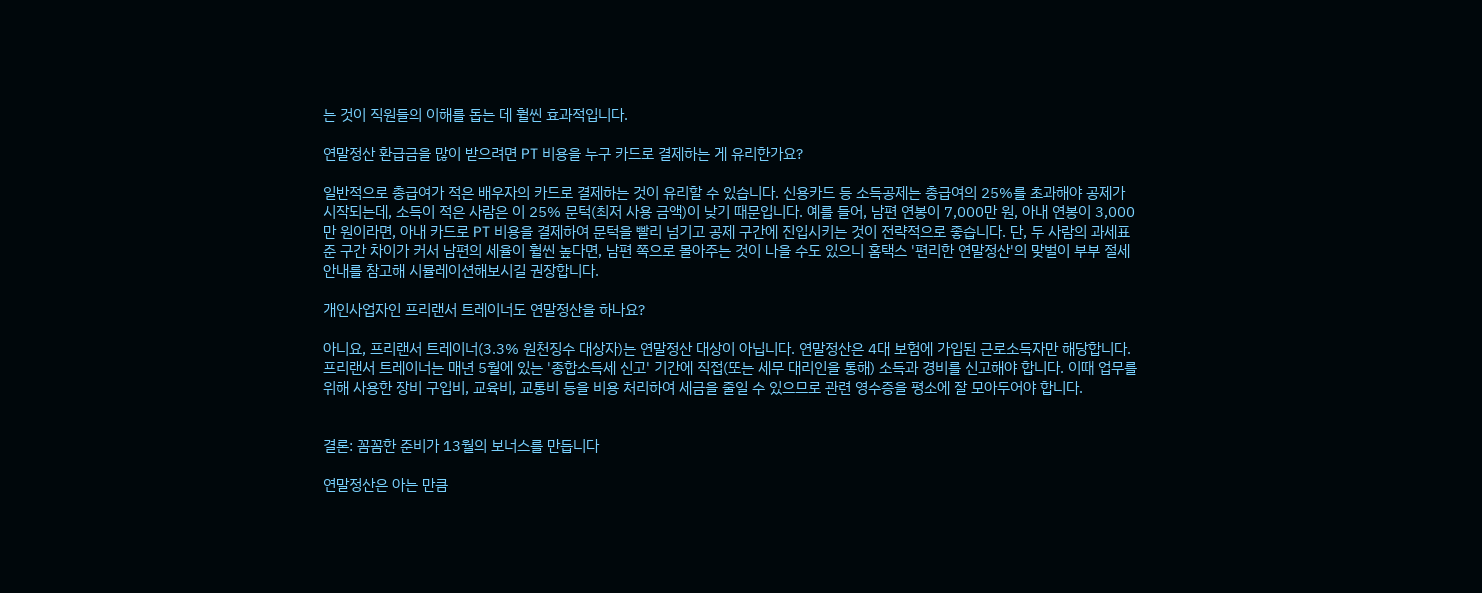는 것이 직원들의 이해를 돕는 데 훨씬 효과적입니다.

연말정산 환급금을 많이 받으려면 PT 비용을 누구 카드로 결제하는 게 유리한가요?

일반적으로 총급여가 적은 배우자의 카드로 결제하는 것이 유리할 수 있습니다. 신용카드 등 소득공제는 총급여의 25%를 초과해야 공제가 시작되는데, 소득이 적은 사람은 이 25% 문턱(최저 사용 금액)이 낮기 때문입니다. 예를 들어, 남편 연봉이 7,000만 원, 아내 연봉이 3,000만 원이라면, 아내 카드로 PT 비용을 결제하여 문턱을 빨리 넘기고 공제 구간에 진입시키는 것이 전략적으로 좋습니다. 단, 두 사람의 과세표준 구간 차이가 커서 남편의 세율이 훨씬 높다면, 남편 쪽으로 몰아주는 것이 나을 수도 있으니 홈택스 '편리한 연말정산'의 맞벌이 부부 절세 안내를 참고해 시뮬레이션해보시길 권장합니다.

개인사업자인 프리랜서 트레이너도 연말정산을 하나요?

아니요, 프리랜서 트레이너(3.3% 원천징수 대상자)는 연말정산 대상이 아닙니다. 연말정산은 4대 보험에 가입된 근로소득자만 해당합니다. 프리랜서 트레이너는 매년 5월에 있는 '종합소득세 신고' 기간에 직접(또는 세무 대리인을 통해) 소득과 경비를 신고해야 합니다. 이때 업무를 위해 사용한 장비 구입비, 교육비, 교통비 등을 비용 처리하여 세금을 줄일 수 있으므로 관련 영수증을 평소에 잘 모아두어야 합니다.


결론: 꼼꼼한 준비가 13월의 보너스를 만듭니다

연말정산은 아는 만큼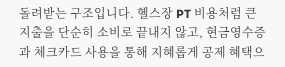돌려받는 구조입니다. 헬스장 PT 비용처럼 큰 지출을 단순히 소비로 끝내지 않고, 현금영수증과 체크카드 사용을 통해 지혜롭게 공제 혜택으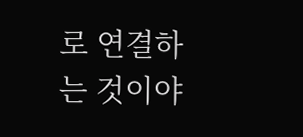로 연결하는 것이야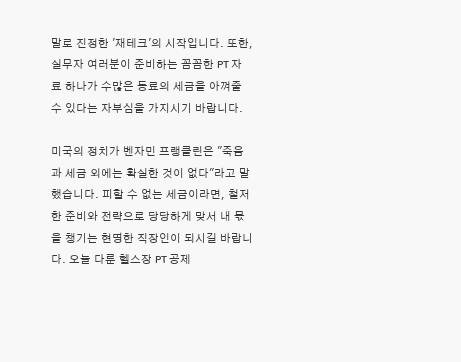말로 진정한 '재테크'의 시작입니다. 또한, 실무자 여러분이 준비하는 꼼꼼한 PT 자료 하나가 수많은 동료의 세금을 아껴줄 수 있다는 자부심을 가지시기 바랍니다.

미국의 정치가 벤자민 프랭클린은 "죽음과 세금 외에는 확실한 것이 없다"라고 말했습니다. 피할 수 없는 세금이라면, 철저한 준비와 전략으로 당당하게 맞서 내 몫을 챙기는 현명한 직장인이 되시길 바랍니다. 오늘 다룬 헬스장 PT 공제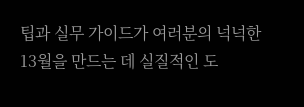팁과 실무 가이드가 여러분의 넉넉한 13월을 만드는 데 실질적인 도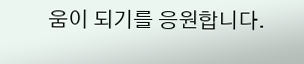움이 되기를 응원합니다.